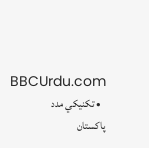BBCUrdu.com
  • تکنيکي مدد
پاکستان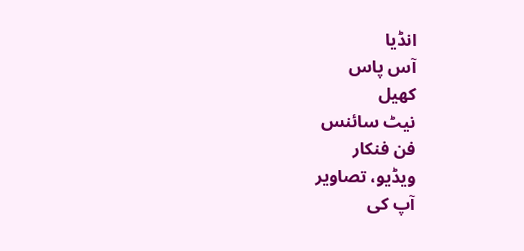انڈیا
آس پاس
کھیل
نیٹ سائنس
فن فنکار
ویڈیو، تصاویر
آپ کی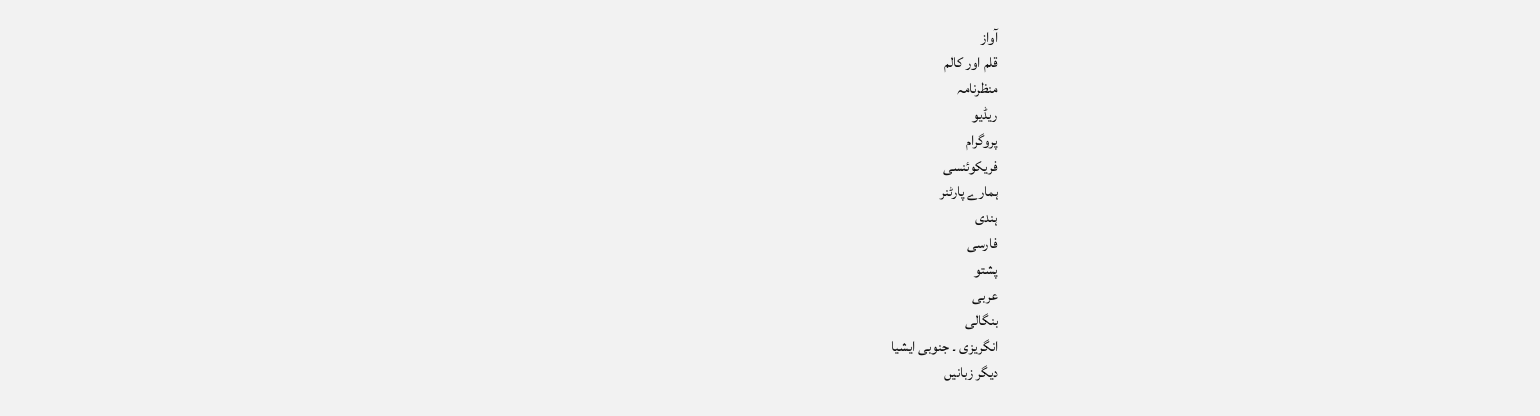آواز
قلم اور کالم
منظرنامہ
ریڈیو
پروگرام
فریکوئنسی
ہمارے پارٹنر
ہندی
فارسی
پشتو
عربی
بنگالی
انگریزی ۔ جنوبی ایشیا
دیگر زبانیں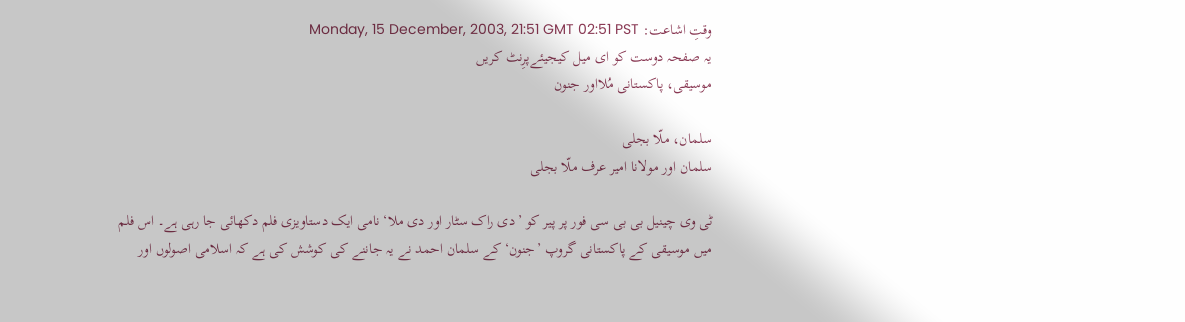وقتِ اشاعت: Monday, 15 December, 2003, 21:51 GMT 02:51 PST
یہ صفحہ دوست کو ای میل کیجیئےپرِنٹ کریں
موسیقی، پاکستانی مُلااور جنون

سلمان، ملّا بجلی
سلمان اور مولانا امیر عرف ملّا بجلی

ٹی وی چینیل بی بی سی فور پر پیر کو ’دی راک سٹار اور دی ملا‘ نامی ایک دستاویزی فلم دکھائی جا رہی ہے۔ اس فلم میں موسیقی کے پاکستانی گروپ ’جنون‘ کے سلمان احمد نے یہ جاننے کی کوشش کی ہے کہ اسلامی اصولوں اور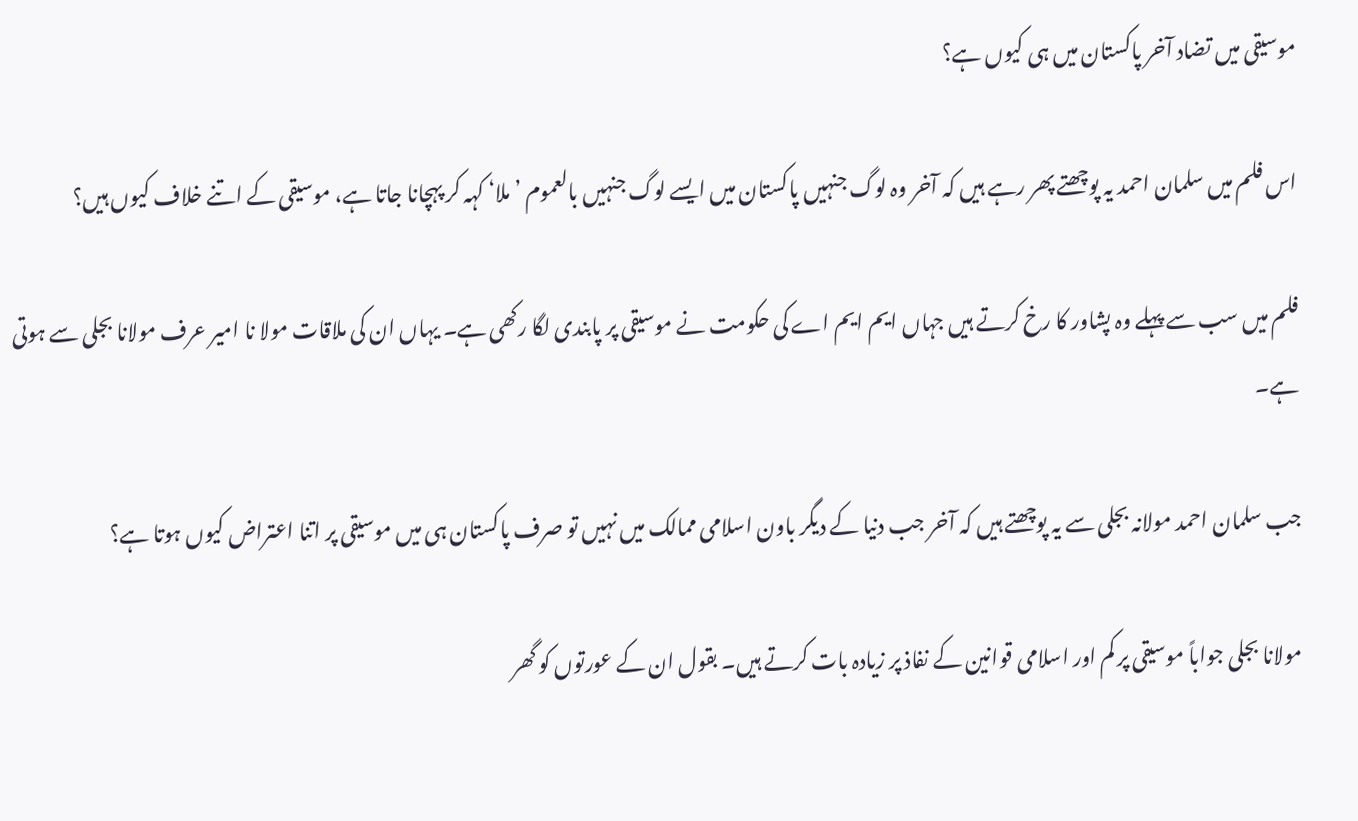موسیقی میں تضاد آخر پاکستان میں ہی کیوں ہے؟

اس فلم میں سلمان احمد یہ پوچھتے پھر رہے ہیں کہ آخر وہ لوگ جنہیں پاکستان میں ایسے لوگ جنہیں بالعموم ’ملا‘ کہہ کر پہچانا جاتا ہے، موسیقی کے اتنے خلاف کیوں ہیں؟

فلم میں سب سے پہلے وہ پشاور کا رخ کرتے ہیں جہاں ایم ایم اے کی حکومت نے موسیقی پر پابندی لگا رکھی ہے۔ یہاں ان کی ملاقات مولا نا امیر عرف مولانا بجلی سے ہوتی ہے۔

جب سلمان احمد مولانہ بجلی سے یہ پوچھتے ہیں کہ آخر جب دنیا کے دیگر باون اسلامی ممالک میں نہیں تو صرف پاکستان ہی میں موسیقی پر اتنا اعتراض کیوں ہوتا ہے؟

مولانا بجلی جواباً موسیقی پر کم اور اسلامی قوانین کے نفاذ پر زیادہ بات کرتے ہیں۔ بقول ان کے عورتوں کو گھر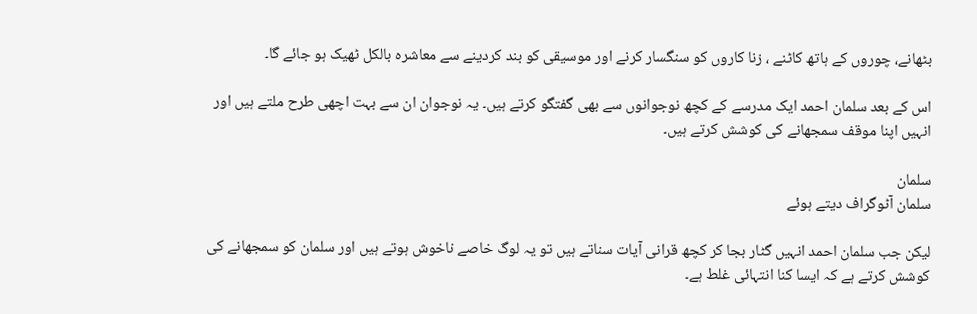بٹھانے، چوروں کے ہاتھ کاٹنے ، زنا کاروں کو سنگسار کرنے اور موسیقی کو بند کردینے سے معاشرہ بالکل ٹھیک ہو جائے گا۔

اس کے بعد سلمان احمد ایک مدرسے کے کچھ نوجوانوں سے بھی گفتگو کرتے ہیں۔ یہ نوجوان ان سے بہت اچھی طرح ملتے ہیں اور انہیں اپنا موقف سمجھانے کی کوشش کرتے ہیں۔

سلمان
سلمان آٹوگراف دیتے ہوئے

لیکن جب سلمان احمد انہیں گٹار بجا کر کچھ قرانی آیات سناتے ہیں تو یہ لوگ خاصے ناخوش ہوتے ہیں اور سلمان کو سمجھانے کی کوشش کرتے ہے کہ ایسا کنا انتہائی غلط ہے۔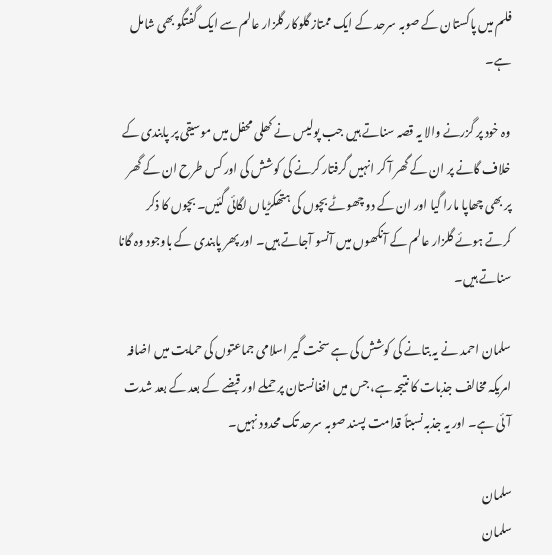فلم میں پاکستان کے صوبہ سرحد کے ایک ممتاز گلوکار گلزار عالم سے ایک گفتگو بھی شامل ہے۔

وہ خود پر گزرنے والا یہ قصہ سناتے ہیں جب پولیس نے کھلی محفل میں موسیقی پر پابندی کے خلاف گانے پر ان کے گھر آ کر انہیں گرفتار کرنے کی کوشش کی اور کس طرح ان کے گھر پر بھی چھاپا مارا گیا اور ان کے دو چھوٹے بچوں کی ہتھکڑیاں لگائی گئیں۔ بچوں کا ذکر کرتے ہوئے گلزار عالم کے آنکھوں میں آنسو آجاتے ہیں۔ اور پھر پابندی کے باوجود وہ گانا سناتے ہیں۔

سلمان احمد نے یہ بتانے کی کوشش کی ہے سخت گیر اسلامی جماعتوں کی حمایت میں اضافہ امریکہ مخالف جذبات کا نتیجہ ہے، جس میں افغانستان پر حملے اور قبضے کے بعد کے بعد شدت آئی ہے۔ اور یہ جذبہ نسبتاً قدامت پسند صوبہ سرحد تک محدود نہیں۔

سلمان
سلمان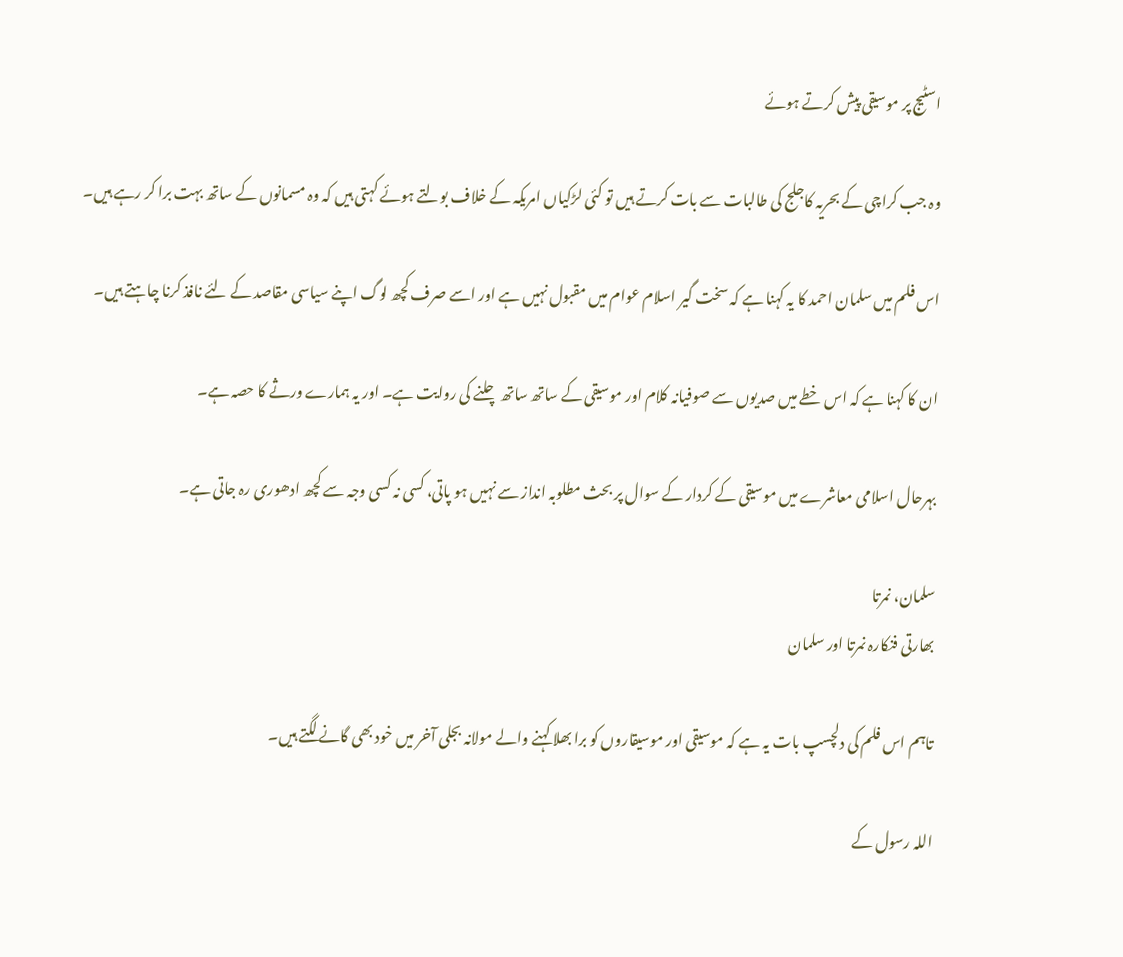اسٹیج پر موسیقی پیش کرتے ہوئے

وہ جب کراچی کے بحریہ کاجلج کی طالبات سے بات کرتے ہیں تو کئی لڑکیاں امریکہ کے خلاف بولتے ہوئے کہتی ہیں کہ وہ مسمانوں کے ساتھ بہت برا کر رہے ہیں۔

اس فلم میں سلمان احمد کا یہ کہنا ہے کہ سخت گیر اسلام عوام میں مقبول نہیں ہے اور اسے صرف کچھ لوگ اپنے سیاسی مقاصد کے لئے نافذ کرنا چاہتے ہیں۔

ان کا کہنا ہے کہ اس خطے میں صدیوں سے صوفیانہ کلام اور موسیقی کے ساتھ ساتھ چلنے کی روایت ہے۔ اور یہ ہمارے ورثے کا حصہ ہے۔

بہرحال اسلامی معاشرے میں موسیقی کے کردار کے سوال پر بحث مطلوبہ انداز سے نہیں ہو پاتی، کسی نہ کسی وجہ سے کچھ ادھوری رہ جاتی ہے۔

سلمان، نمرتا
بھارتی فنکارہ نمرتا اور سلمان

تاہم اس فلم کی دلچسپ بات یہ ہے کہ موسیقی اور موسیقاروں کو برا بھلا کہنے والے مولانہ بجلی آخر میں خود بھی گانے لگتے ہیں۔

اللہ رسول کے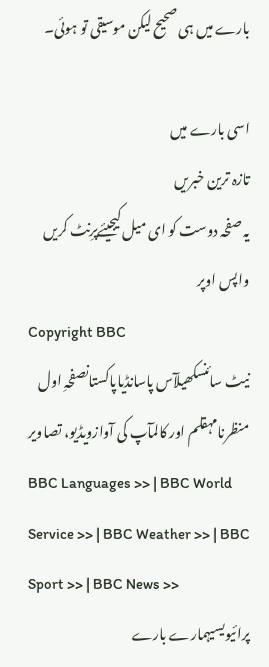بارے میں ہی صحیح لیکن موسیقی تو ہوئی۔

اسی بارے میں
تازہ ترین خبریں
یہ صفحہ دوست کو ای میل کیجیئےپرِنٹ کریں
واپس اوپر
Copyright BBC
نیٹ سائنسکھیلآس پاسانڈیاپاکستانصفحہِ اول
منظرنامہقلم اور کالمآپ کی آوازویڈیو، تصاویر
BBC Languages >> | BBC World Service >> | BBC Weather >> | BBC Sport >> | BBC News >>
پرائیویسیہمارے بارے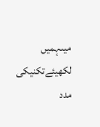میںہمیں لکھیئےتکنیکی مدد